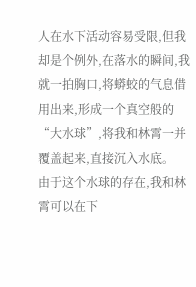人在水下活动容易受限,但我却是个例外,在落水的瞬间,我就一拍胸口,将蟒蛟的气息借用出来,形成一个真空般的“大水球”,将我和林霄一并覆盖起来,直接沉入水底。
由于这个水球的存在,我和林霄可以在下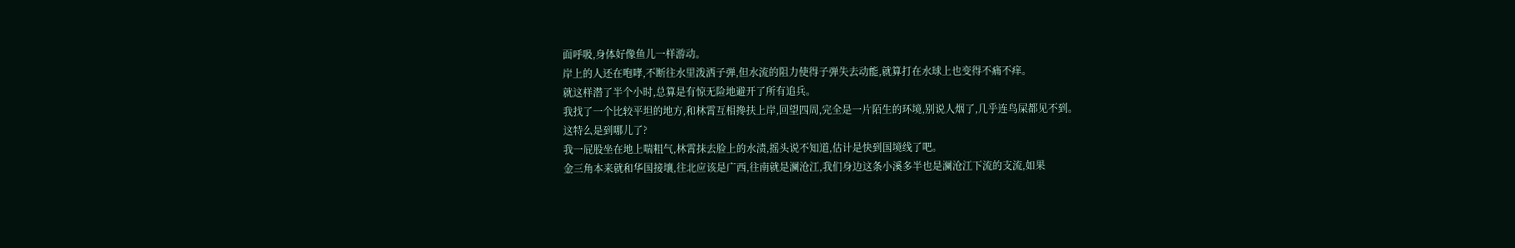面呼吸,身体好像鱼儿一样游动。
岸上的人还在咆哮,不断往水里泼洒子弹,但水流的阻力使得子弹失去动能,就算打在水球上也变得不痛不痒。
就这样潜了半个小时,总算是有惊无险地避开了所有追兵。
我找了一个比较平坦的地方,和林霄互相搀扶上岸,回望四周,完全是一片陌生的环境,别说人烟了,几乎连鸟屎都见不到。
这特么是到哪儿了?
我一屁股坐在地上喘粗气,林霄抹去脸上的水渍,摇头说不知道,估计是快到国境线了吧。
金三角本来就和华国接壤,往北应该是广西,往南就是澜沧江,我们身边这条小溪多半也是澜沧江下流的支流,如果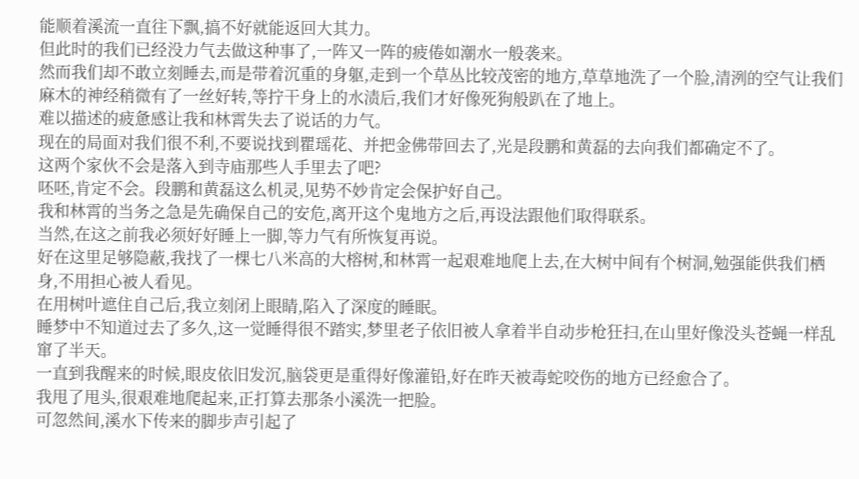能顺着溪流一直往下飘,搞不好就能返回大其力。
但此时的我们已经没力气去做这种事了,一阵又一阵的疲倦如潮水一般袭来。
然而我们却不敢立刻睡去,而是带着沉重的身躯,走到一个草丛比较茂密的地方,草草地洗了一个脸,清洌的空气让我们麻木的神经稍微有了一丝好转,等拧干身上的水渍后,我们才好像死狗般趴在了地上。
难以描述的疲惫感让我和林霄失去了说话的力气。
现在的局面对我们很不利,不要说找到瞿瑶花、并把金佛带回去了,光是段鹏和黄磊的去向我们都确定不了。
这两个家伙不会是落入到寺庙那些人手里去了吧?
呸呸,肯定不会。段鹏和黄磊这么机灵,见势不妙肯定会保护好自己。
我和林霄的当务之急是先确保自己的安危,离开这个鬼地方之后,再设法跟他们取得联系。
当然,在这之前我必须好好睡上一脚,等力气有所恢复再说。
好在这里足够隐蔽,我找了一棵七八米高的大榕树,和林霄一起艰难地爬上去,在大树中间有个树洞,勉强能供我们栖身,不用担心被人看见。
在用树叶遮住自己后,我立刻闭上眼睛,陷入了深度的睡眠。
睡梦中不知道过去了多久,这一觉睡得很不踏实,梦里老子依旧被人拿着半自动步枪狂扫,在山里好像没头苍蝇一样乱窜了半天。
一直到我醒来的时候,眼皮依旧发沉,脑袋更是重得好像灌铅,好在昨天被毒蛇咬伤的地方已经愈合了。
我甩了甩头,很艰难地爬起来,正打算去那条小溪洗一把脸。
可忽然间,溪水下传来的脚步声引起了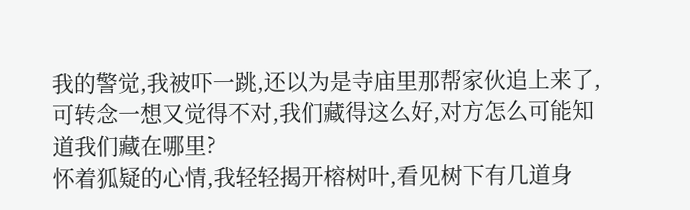我的警觉,我被吓一跳,还以为是寺庙里那帮家伙追上来了,可转念一想又觉得不对,我们藏得这么好,对方怎么可能知道我们藏在哪里?
怀着狐疑的心情,我轻轻揭开榕树叶,看见树下有几道身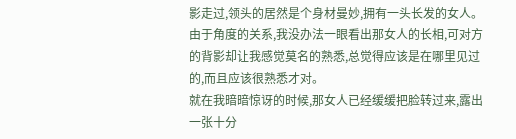影走过,领头的居然是个身材曼妙,拥有一头长发的女人。
由于角度的关系,我没办法一眼看出那女人的长相,可对方的背影却让我感觉莫名的熟悉,总觉得应该是在哪里见过的,而且应该很熟悉才对。
就在我暗暗惊讶的时候,那女人已经缓缓把脸转过来,露出一张十分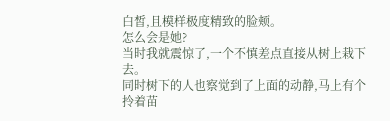白皙,且模样极度精致的脸颊。
怎么会是她?
当时我就震惊了,一个不慎差点直接从树上栽下去。
同时树下的人也察觉到了上面的动静,马上有个拎着苗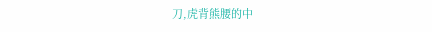刀,虎背熊腰的中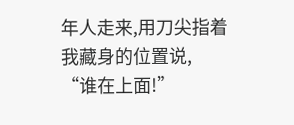年人走来,用刀尖指着我藏身的位置说,
“谁在上面!”